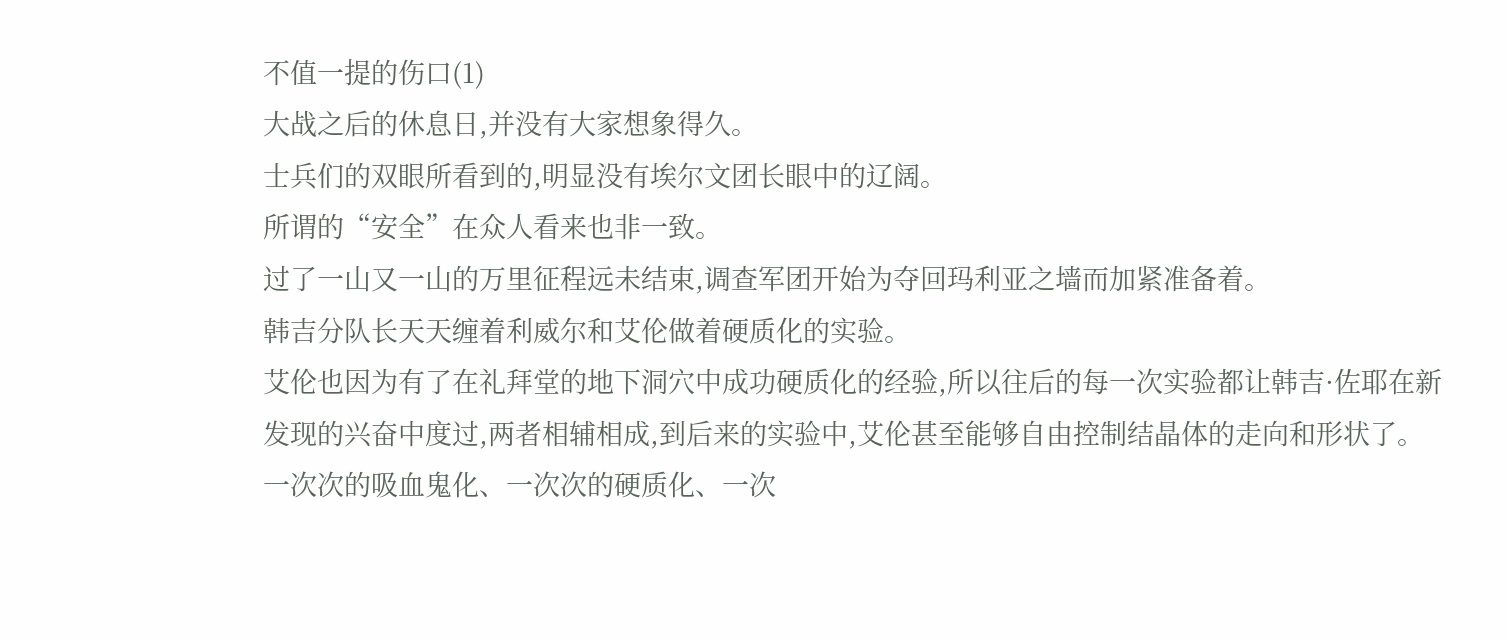不值一提的伤口(1)
大战之后的休息日,并没有大家想象得久。
士兵们的双眼所看到的,明显没有埃尔文团长眼中的辽阔。
所谓的“安全”在众人看来也非一致。
过了一山又一山的万里征程远未结束,调查军团开始为夺回玛利亚之墙而加紧准备着。
韩吉分队长天天缠着利威尔和艾伦做着硬质化的实验。
艾伦也因为有了在礼拜堂的地下洞穴中成功硬质化的经验,所以往后的每一次实验都让韩吉·佐耶在新发现的兴奋中度过,两者相辅相成,到后来的实验中,艾伦甚至能够自由控制结晶体的走向和形状了。
一次次的吸血鬼化、一次次的硬质化、一次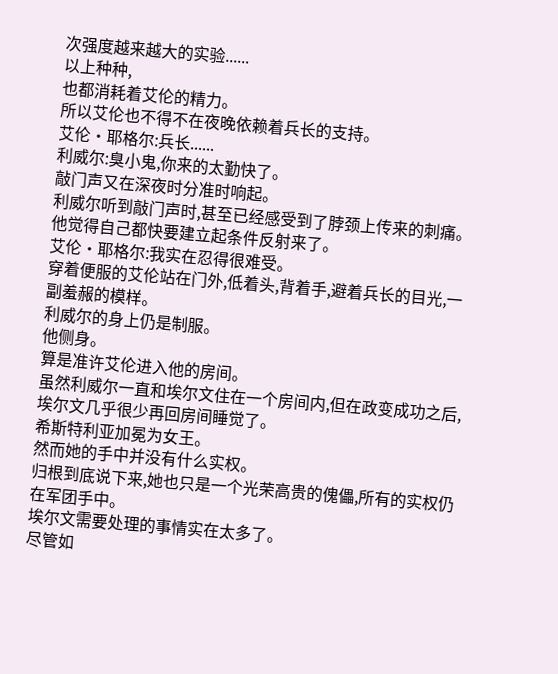次强度越来越大的实验......
以上种种,
也都消耗着艾伦的精力。
所以艾伦也不得不在夜晚依赖着兵长的支持。
艾伦·耶格尔:兵长......
利威尔:臭小鬼,你来的太勤快了。
敲门声又在深夜时分准时响起。
利威尔听到敲门声时,甚至已经感受到了脖颈上传来的刺痛。
他觉得自己都快要建立起条件反射来了。
艾伦·耶格尔:我实在忍得很难受。
穿着便服的艾伦站在门外,低着头,背着手,避着兵长的目光,一副羞赧的模样。
利威尔的身上仍是制服。
他侧身。
算是准许艾伦进入他的房间。
虽然利威尔一直和埃尔文住在一个房间内,但在政变成功之后,埃尔文几乎很少再回房间睡觉了。
希斯特利亚加冕为女王。
然而她的手中并没有什么实权。
归根到底说下来,她也只是一个光荣高贵的傀儡,所有的实权仍在军团手中。
埃尔文需要处理的事情实在太多了。
尽管如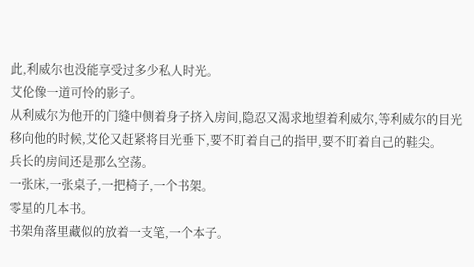此,利威尔也没能享受过多少私人时光。
艾伦像一道可怜的影子。
从利威尔为他开的门缝中侧着身子挤入房间,隐忍又渴求地望着利威尔,等利威尔的目光移向他的时候,艾伦又赶紧将目光垂下,要不盯着自己的指甲,要不盯着自己的鞋尖。
兵长的房间还是那么空荡。
一张床,一张桌子,一把椅子,一个书架。
零星的几本书。
书架角落里藏似的放着一支笔,一个本子。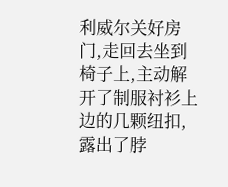利威尔关好房门,走回去坐到椅子上,主动解开了制服衬衫上边的几颗纽扣,露出了脖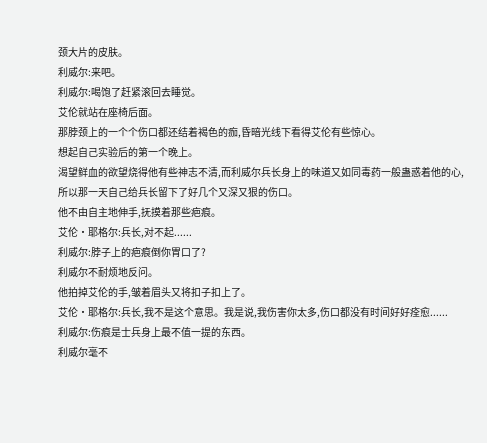颈大片的皮肤。
利威尔:来吧。
利威尔:喝饱了赶紧滚回去睡觉。
艾伦就站在座椅后面。
那脖颈上的一个个伤口都还结着褐色的痂,昏暗光线下看得艾伦有些惊心。
想起自己实验后的第一个晚上。
渴望鲜血的欲望烧得他有些神志不清,而利威尔兵长身上的味道又如同毒药一般蛊惑着他的心,所以那一天自己给兵长留下了好几个又深又狠的伤口。
他不由自主地伸手,抚摸着那些疤痕。
艾伦·耶格尔:兵长,对不起......
利威尔:脖子上的疤痕倒你胃口了?
利威尔不耐烦地反问。
他拍掉艾伦的手,皱着眉头又将扣子扣上了。
艾伦·耶格尔:兵长,我不是这个意思。我是说,我伤害你太多,伤口都没有时间好好痊愈......
利威尔:伤痕是士兵身上最不值一提的东西。
利威尔毫不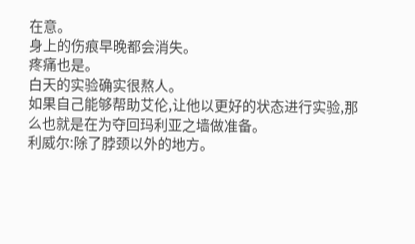在意。
身上的伤痕早晚都会消失。
疼痛也是。
白天的实验确实很熬人。
如果自己能够帮助艾伦,让他以更好的状态进行实验,那么也就是在为夺回玛利亚之墙做准备。
利威尔:除了脖颈以外的地方。